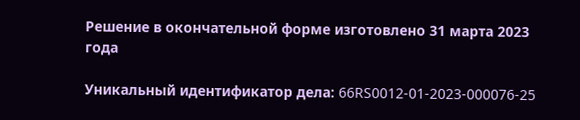Решение в окончательной форме изготовлено 31 марта 2023 года

Уникальный идентификатор дела: 66RS0012-01-2023-000076-25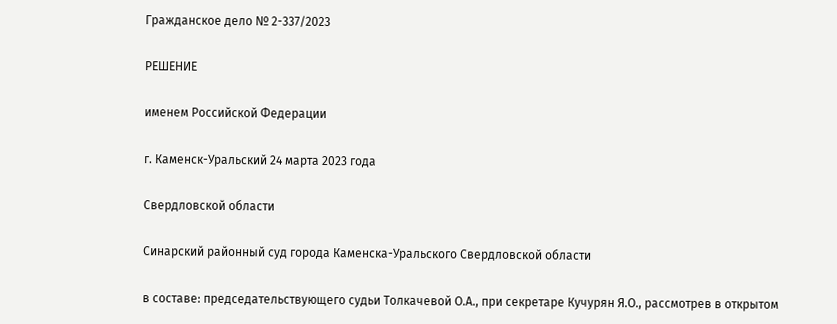Гражданское дело № 2-337/2023

РЕШЕНИЕ

именем Российской Федерации

г. Каменск-Уральский 24 марта 2023 года

Свердловской области

Синарский районный суд города Каменска-Уральского Свердловской области

в составе: председательствующего судьи Толкачевой О.А., при секретаре Кучурян Я.О., рассмотрев в открытом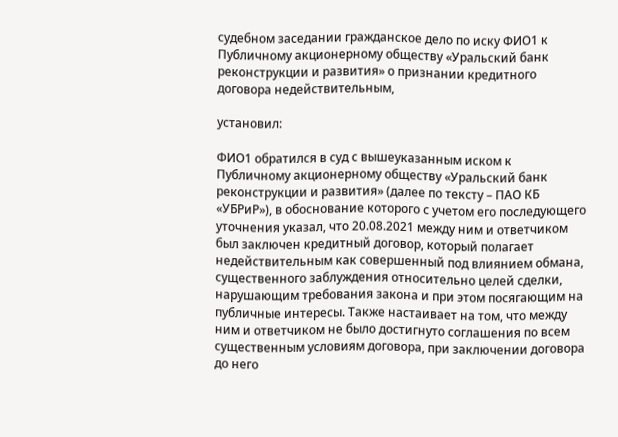судебном заседании гражданское дело по иску ФИО1 к Публичному акционерному обществу «Уральский банк реконструкции и развития» о признании кредитного договора недействительным,

установил:

ФИО1 обратился в суд с вышеуказанным иском к Публичному акционерному обществу «Уральский банк реконструкции и развития» (далее по тексту – ПАО КБ «УБРиР»), в обоснование которого с учетом его последующего уточнения указал, что 20.08.2021 между ним и ответчиком был заключен кредитный договор, который полагает недействительным как совершенный под влиянием обмана, существенного заблуждения относительно целей сделки, нарушающим требования закона и при этом посягающим на публичные интересы. Также настаивает на том, что между ним и ответчиком не было достигнуто соглашения по всем существенным условиям договора, при заключении договора до него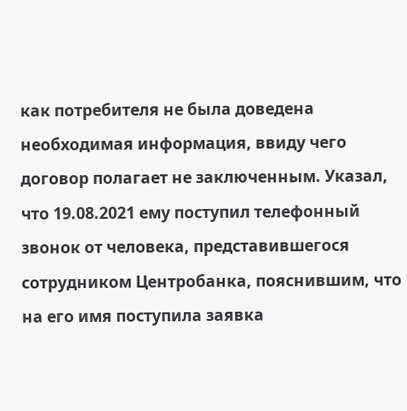как потребителя не была доведена необходимая информация, ввиду чего договор полагает не заключенным. Указал, что 19.08.2021 ему поступил телефонный звонок от человека, представившегося сотрудником Центробанка, пояснившим, что на его имя поступила заявка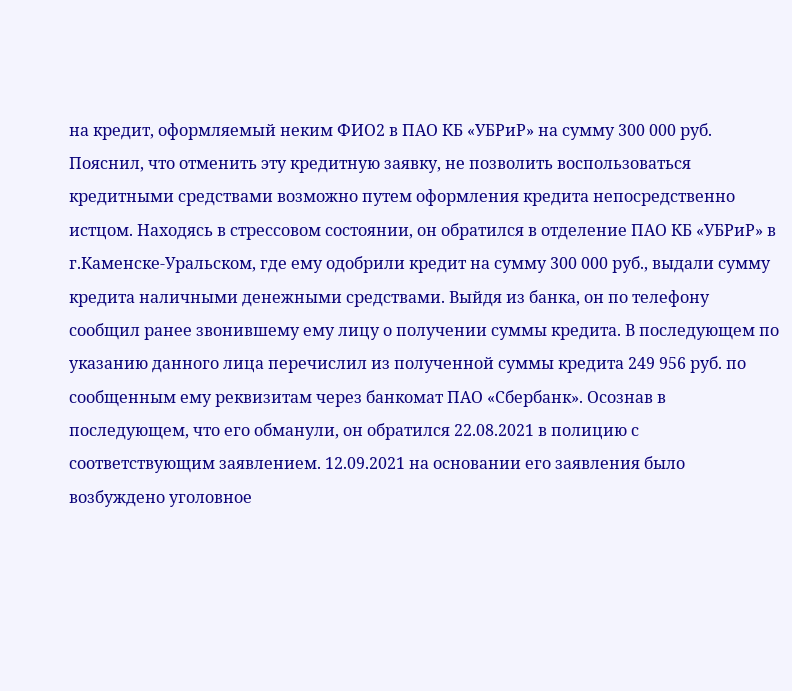на кредит, оформляемый неким ФИО2 в ПАО КБ «УБРиР» на сумму 300 000 руб. Пояснил, что отменить эту кредитную заявку, не позволить воспользоваться кредитными средствами возможно путем оформления кредита непосредственно истцом. Находясь в стрессовом состоянии, он обратился в отделение ПАО КБ «УБРиР» в г.Каменске-Уральском, где ему одобрили кредит на сумму 300 000 руб., выдали сумму кредита наличными денежными средствами. Выйдя из банка, он по телефону сообщил ранее звонившему ему лицу о получении суммы кредита. В последующем по указанию данного лица перечислил из полученной суммы кредита 249 956 руб. по сообщенным ему реквизитам через банкомат ПАО «Сбербанк». Осознав в последующем, что его обманули, он обратился 22.08.2021 в полицию с соответствующим заявлением. 12.09.2021 на основании его заявления было возбуждено уголовное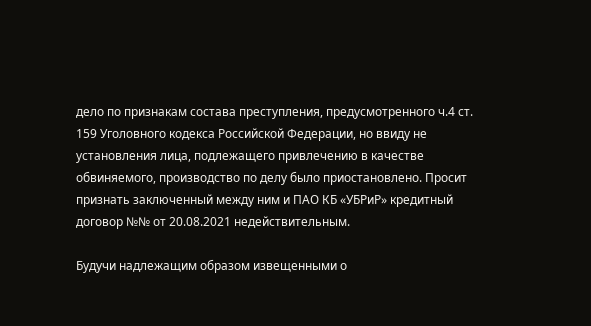дело по признакам состава преступления, предусмотренного ч.4 ст. 159 Уголовного кодекса Российской Федерации, но ввиду не установления лица, подлежащего привлечению в качестве обвиняемого, производство по делу было приостановлено. Просит признать заключенный между ним и ПАО КБ «УБРиР» кредитный договор №№ от 20.08.2021 недействительным.

Будучи надлежащим образом извещенными о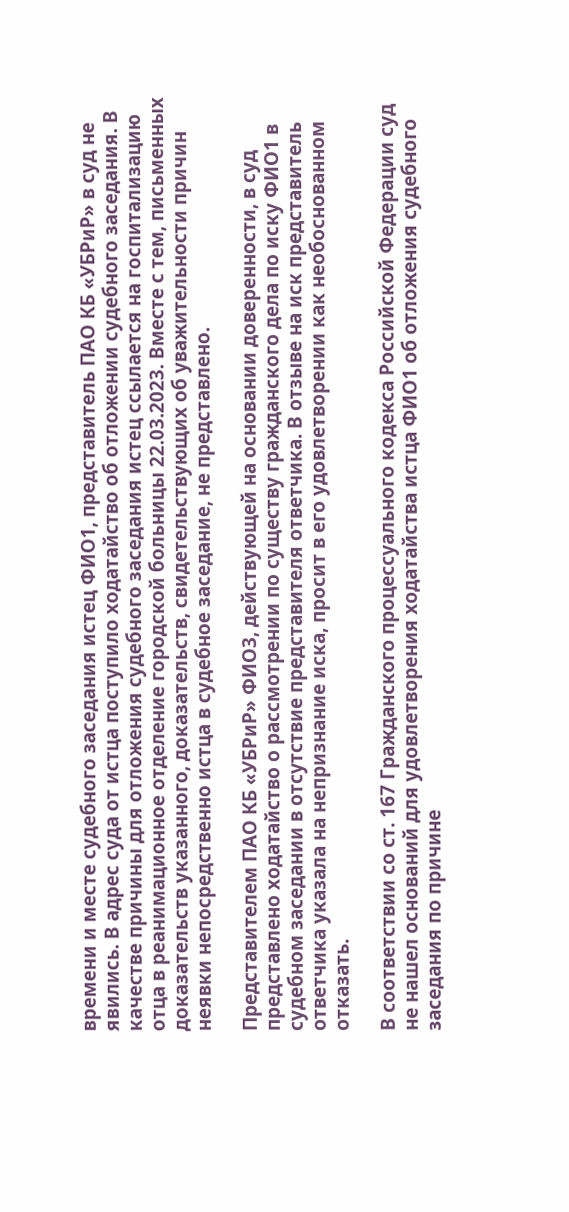времени и месте судебного заседания истец ФИО1, представитель ПАО КБ «УБРиР» в суд не явились. В адрес суда от истца поступило ходатайство об отложении судебного заседания. В качестве причины для отложения судебного заседания истец ссылается на госпитализацию отца в реанимационное отделение городской больницы 22.03.2023. Вместе с тем, письменных доказательств указанного, доказательств, свидетельствующих об уважительности причин неявки непосредственно истца в судебное заседание, не представлено.

Представителем ПАО КБ «УБРиР» ФИО3, действующей на основании доверенности, в суд представлено ходатайство о рассмотрении по существу гражданского дела по иску ФИО1 в судебном заседании в отсутствие представителя ответчика. В отзыве на иск представитель ответчика указала на непризнание иска, просит в его удовлетворении как необоснованном отказать.

В соответствии со ст. 167 Гражданского процессуального кодекса Российской Федерации суд не нашел оснований для удовлетворения ходатайства истца ФИО1 об отложения судебного заседания по причине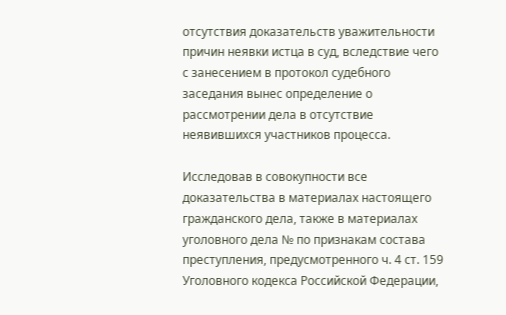отсутствия доказательств уважительности причин неявки истца в суд, вследствие чего с занесением в протокол судебного заседания вынес определение о рассмотрении дела в отсутствие неявившихся участников процесса.

Исследовав в совокупности все доказательства в материалах настоящего гражданского дела, также в материалах уголовного дела № по признакам состава преступления, предусмотренного ч. 4 ст. 159 Уголовного кодекса Российской Федерации,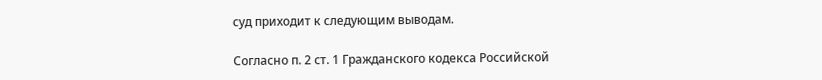суд приходит к следующим выводам.

Согласно п. 2 ст. 1 Гражданского кодекса Российской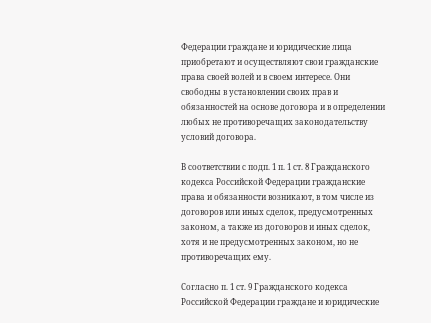Федерации граждане и юридические лица приобретают и осуществляют свои гражданские права своей волей и в своем интересе. Они свободны в установлении своих прав и обязанностей на основе договора и в определении любых не противоречащих законодательству условий договора.

В соответствии с подп. 1 п. 1 ст. 8 Гражданского кодекса Российской Федерации гражданские права и обязанности возникают, в том числе из договоров или иных сделок, предусмотренных законом, а также из договоров и иных сделок, хотя и не предусмотренных законом, но не противоречащих ему.

Согласно п. 1 ст. 9 Гражданского кодекса Российской Федерации граждане и юридические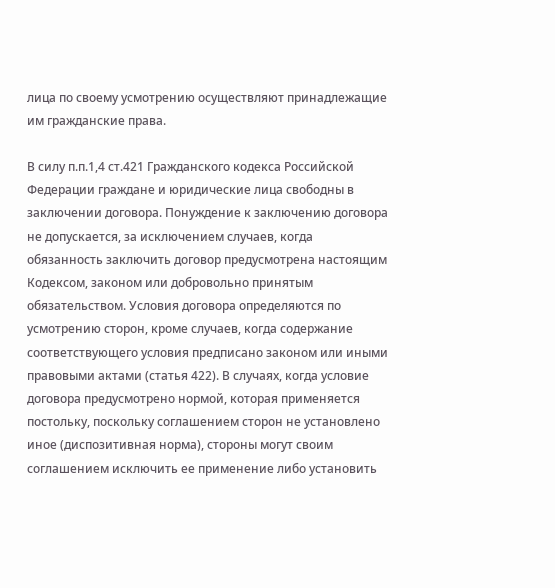лица по своему усмотрению осуществляют принадлежащие им гражданские права.

В силу п.п.1,4 ст.421 Гражданского кодекса Российской Федерации граждане и юридические лица свободны в заключении договора. Понуждение к заключению договора не допускается, за исключением случаев, когда обязанность заключить договор предусмотрена настоящим Кодексом, законом или добровольно принятым обязательством. Условия договора определяются по усмотрению сторон, кроме случаев, когда содержание соответствующего условия предписано законом или иными правовыми актами (статья 422). В случаях, когда условие договора предусмотрено нормой, которая применяется постольку, поскольку соглашением сторон не установлено иное (диспозитивная норма), стороны могут своим соглашением исключить ее применение либо установить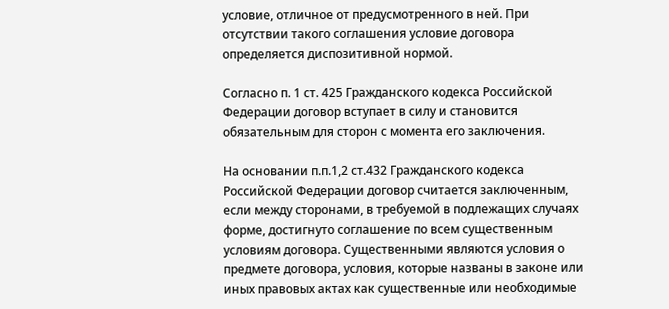условие, отличное от предусмотренного в ней. При отсутствии такого соглашения условие договора определяется диспозитивной нормой.

Согласно п. 1 ст. 425 Гражданского кодекса Российской Федерации договор вступает в силу и становится обязательным для сторон с момента его заключения.

На основании п.п.1,2 ст.432 Гражданского кодекса Российской Федерации договор считается заключенным, если между сторонами, в требуемой в подлежащих случаях форме, достигнуто соглашение по всем существенным условиям договора. Существенными являются условия о предмете договора, условия, которые названы в законе или иных правовых актах как существенные или необходимые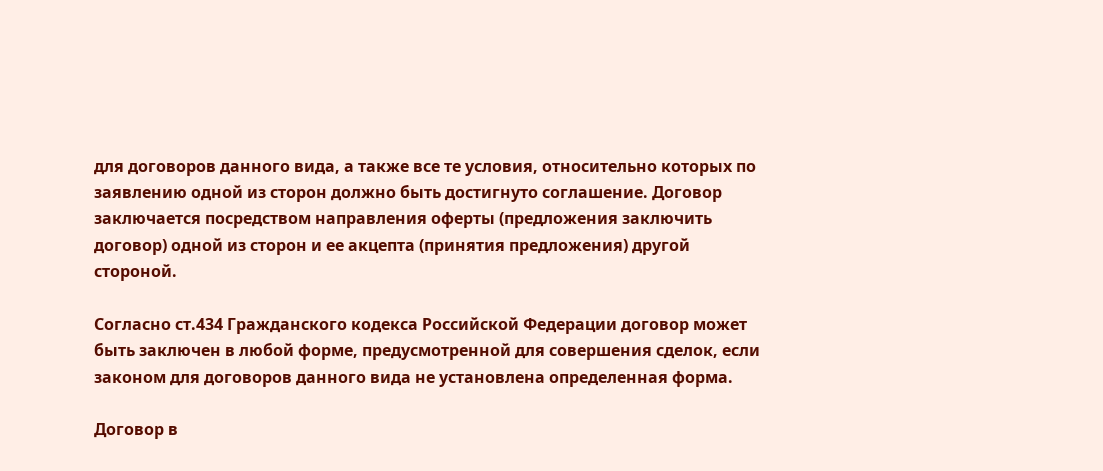для договоров данного вида, а также все те условия, относительно которых по заявлению одной из сторон должно быть достигнуто соглашение. Договор заключается посредством направления оферты (предложения заключить договор) одной из сторон и ее акцепта (принятия предложения) другой стороной.

Согласно ст.434 Гражданского кодекса Российской Федерации договор может быть заключен в любой форме, предусмотренной для совершения сделок, если законом для договоров данного вида не установлена определенная форма.

Договор в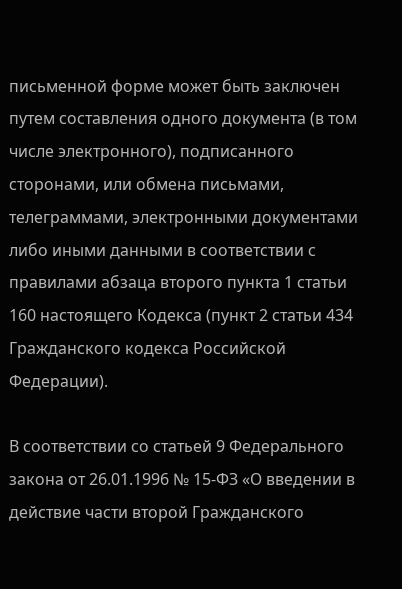письменной форме может быть заключен путем составления одного документа (в том числе электронного), подписанного сторонами, или обмена письмами, телеграммами, электронными документами либо иными данными в соответствии с правилами абзаца второго пункта 1 статьи 160 настоящего Кодекса (пункт 2 статьи 434 Гражданского кодекса Российской Федерации).

В соответствии со статьей 9 Федерального закона от 26.01.1996 № 15-ФЗ «О введении в действие части второй Гражданского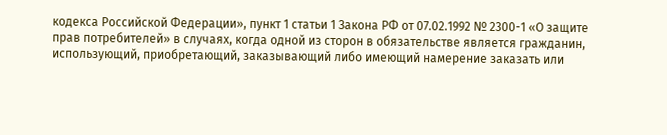кодекса Российской Федерации», пункт 1 статьи 1 Закона РФ от 07.02.1992 № 2300-1 «О защите прав потребителей» в случаях, когда одной из сторон в обязательстве является гражданин, использующий, приобретающий, заказывающий либо имеющий намерение заказать или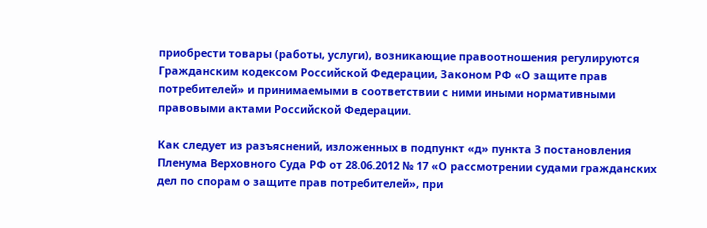приобрести товары (работы, услуги), возникающие правоотношения регулируются Гражданским кодексом Российской Федерации, Законом РФ «О защите прав потребителей» и принимаемыми в соответствии с ними иными нормативными правовыми актами Российской Федерации.

Как следует из разъяснений, изложенных в подпункт «д» пункта 3 постановления Пленума Верховного Суда РФ от 28.06.2012 № 17 «О рассмотрении судами гражданских дел по спорам о защите прав потребителей», при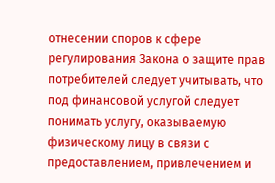отнесении споров к сфере регулирования Закона о защите прав потребителей следует учитывать, что под финансовой услугой следует понимать услугу, оказываемую физическому лицу в связи с предоставлением, привлечением и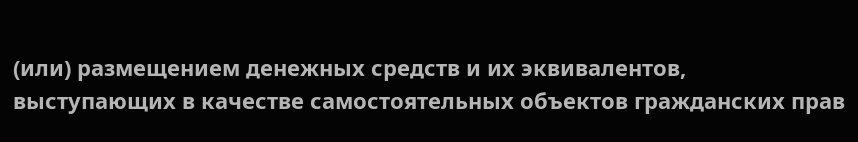(или) размещением денежных средств и их эквивалентов, выступающих в качестве самостоятельных объектов гражданских прав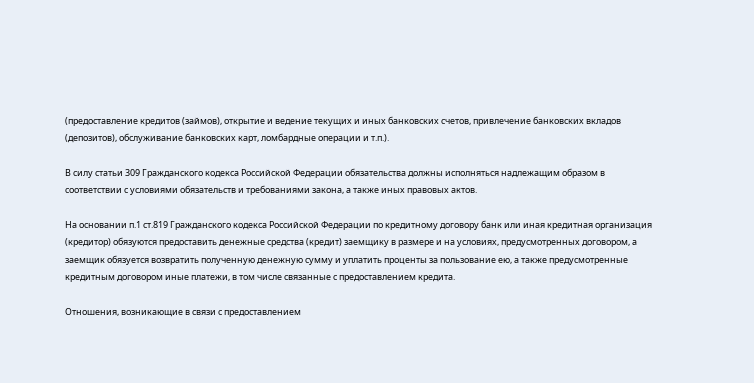(предоставление кредитов (займов), открытие и ведение текущих и иных банковских счетов, привлечение банковских вкладов (депозитов), обслуживание банковских карт, ломбардные операции и т.п.).

В силу статьи 309 Гражданского кодекса Российской Федерации обязательства должны исполняться надлежащим образом в соответствии с условиями обязательств и требованиями закона, а также иных правовых актов.

На основании п.1 ст.819 Гражданского кодекса Российской Федерации по кредитному договору банк или иная кредитная организация (кредитор) обязуются предоставить денежные средства (кредит) заемщику в размере и на условиях, предусмотренных договором, а заемщик обязуется возвратить полученную денежную сумму и уплатить проценты за пользование ею, а также предусмотренные кредитным договором иные платежи, в том числе связанные с предоставлением кредита.

Отношения, возникающие в связи с предоставлением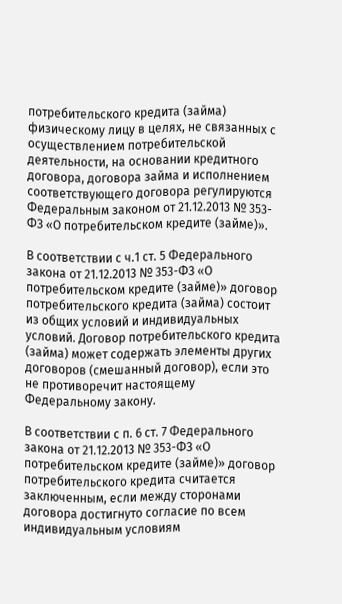потребительского кредита (займа) физическому лицу в целях, не связанных с осуществлением потребительской деятельности, на основании кредитного договора, договора займа и исполнением соответствующего договора регулируются Федеральным законом от 21.12.2013 № 353-ФЗ «О потребительском кредите (займе)».

В соответствии с ч.1 ст. 5 Федерального закона от 21.12.2013 № 353-ФЗ «О потребительском кредите (займе)» договор потребительского кредита (займа) состоит из общих условий и индивидуальных условий. Договор потребительского кредита (займа) может содержать элементы других договоров (смешанный договор), если это не противоречит настоящему Федеральному закону.

В соответствии с п. 6 ст. 7 Федерального закона от 21.12.2013 № 353-ФЗ «О потребительском кредите (займе)» договор потребительского кредита считается заключенным, если между сторонами договора достигнуто согласие по всем индивидуальным условиям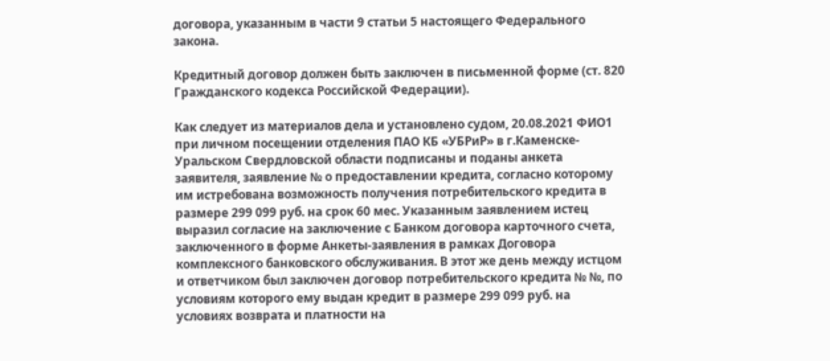договора, указанным в части 9 статьи 5 настоящего Федерального закона.

Кредитный договор должен быть заключен в письменной форме (ст. 820 Гражданского кодекса Российской Федерации).

Как следует из материалов дела и установлено судом, 20.08.2021 ФИО1 при личном посещении отделения ПАО КБ «УБРиР» в г.Каменске-Уральском Свердловской области подписаны и поданы анкета заявителя, заявление № о предоставлении кредита, согласно которому им истребована возможность получения потребительского кредита в размере 299 099 руб. на срок 60 мес. Указанным заявлением истец выразил согласие на заключение с Банком договора карточного счета, заключенного в форме Анкеты-заявления в рамках Договора комплексного банковского обслуживания. В этот же день между истцом и ответчиком был заключен договор потребительского кредита № №, по условиям которого ему выдан кредит в размере 299 099 руб. на условиях возврата и платности на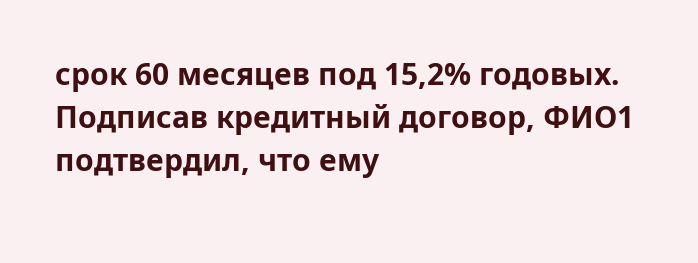срок 60 месяцев под 15,2% годовых. Подписав кредитный договор, ФИО1 подтвердил, что ему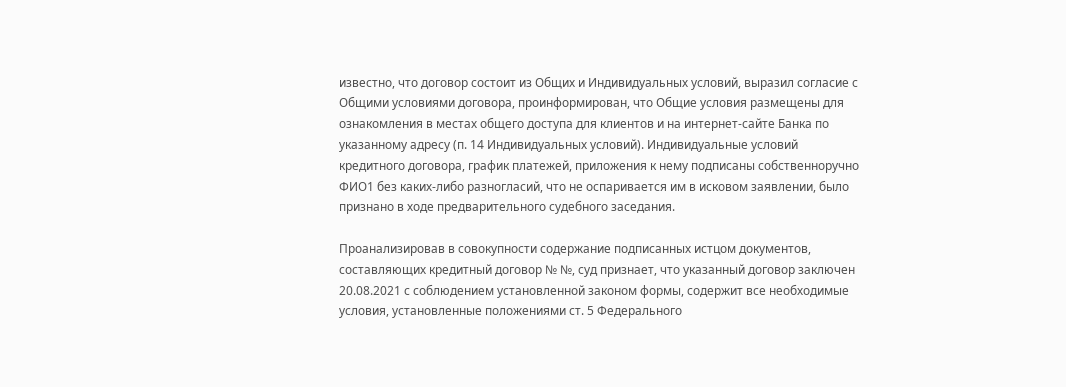известно, что договор состоит из Общих и Индивидуальных условий, выразил согласие с Общими условиями договора, проинформирован, что Общие условия размещены для ознакомления в местах общего доступа для клиентов и на интернет-сайте Банка по указанному адресу (п. 14 Индивидуальных условий). Индивидуальные условий кредитного договора, график платежей, приложения к нему подписаны собственноручно ФИО1 без каких-либо разногласий, что не оспаривается им в исковом заявлении, было признано в ходе предварительного судебного заседания.

Проанализировав в совокупности содержание подписанных истцом документов, составляющих кредитный договор № №, суд признает, что указанный договор заключен 20.08.2021 с соблюдением установленной законом формы, содержит все необходимые условия, установленные положениями ст. 5 Федерального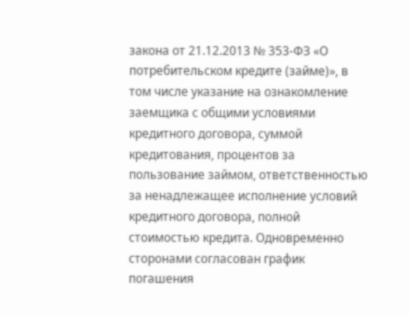закона от 21.12.2013 № 353-ФЗ «О потребительском кредите (займе)», в том числе указание на ознакомление заемщика с общими условиями кредитного договора, суммой кредитования, процентов за пользование займом, ответственностью за ненадлежащее исполнение условий кредитного договора, полной стоимостью кредита. Одновременно сторонами согласован график погашения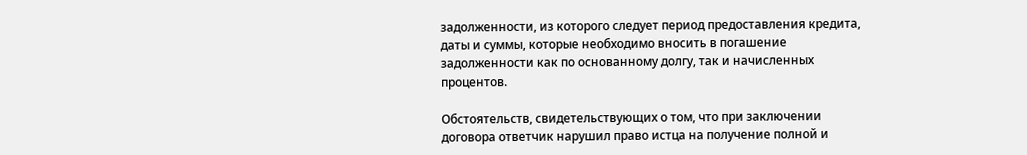задолженности, из которого следует период предоставления кредита, даты и суммы, которые необходимо вносить в погашение задолженности как по основанному долгу, так и начисленных процентов.

Обстоятельств, свидетельствующих о том, что при заключении договора ответчик нарушил право истца на получение полной и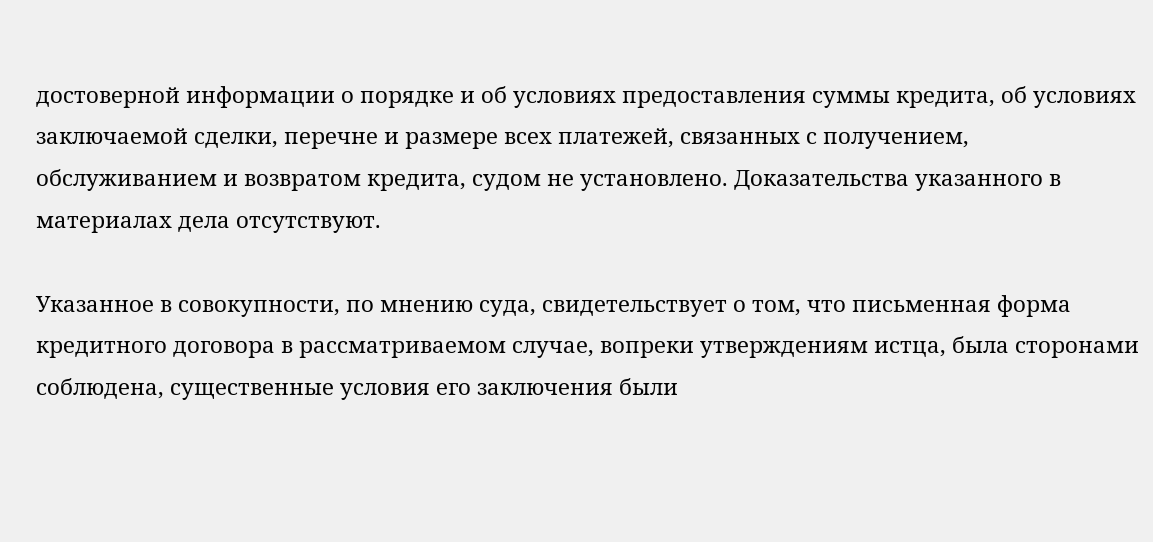достоверной информации о порядке и об условиях предоставления суммы кредита, об условиях заключаемой сделки, перечне и размере всех платежей, связанных с получением, обслуживанием и возвратом кредита, судом не установлено. Доказательства указанного в материалах дела отсутствуют.

Указанное в совокупности, по мнению суда, свидетельствует о том, что письменная форма кредитного договора в рассматриваемом случае, вопреки утверждениям истца, была сторонами соблюдена, существенные условия его заключения были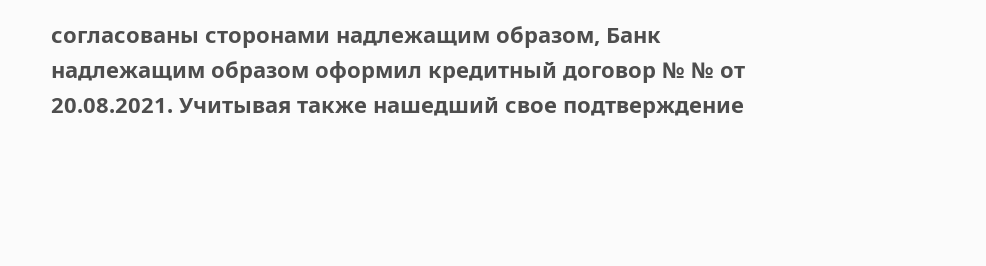согласованы сторонами надлежащим образом, Банк надлежащим образом оформил кредитный договор № № от 20.08.2021. Учитывая также нашедший свое подтверждение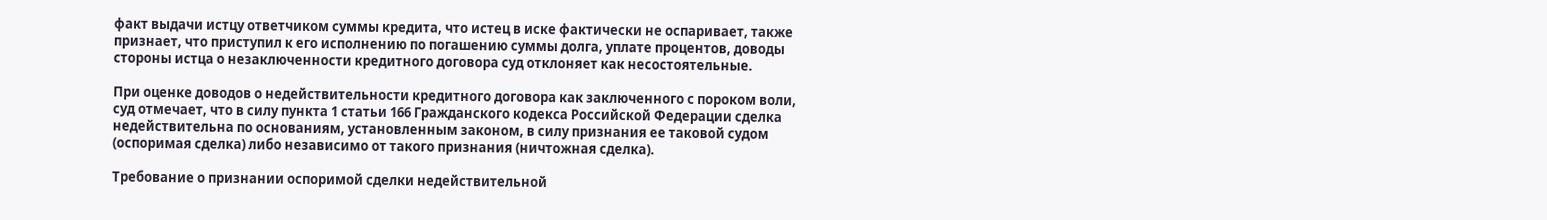факт выдачи истцу ответчиком суммы кредита, что истец в иске фактически не оспаривает, также признает, что приступил к его исполнению по погашению суммы долга, уплате процентов, доводы стороны истца о незаключенности кредитного договора суд отклоняет как несостоятельные.

При оценке доводов о недействительности кредитного договора как заключенного с пороком воли, суд отмечает, что в силу пункта 1 статьи 166 Гражданского кодекса Российской Федерации сделка недействительна по основаниям, установленным законом, в силу признания ее таковой судом (оспоримая сделка) либо независимо от такого признания (ничтожная сделка).

Требование о признании оспоримой сделки недействительной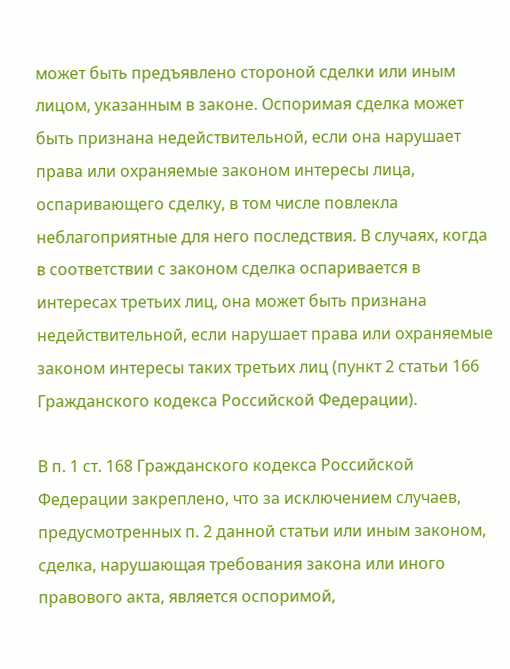может быть предъявлено стороной сделки или иным лицом, указанным в законе. Оспоримая сделка может быть признана недействительной, если она нарушает права или охраняемые законом интересы лица, оспаривающего сделку, в том числе повлекла неблагоприятные для него последствия. В случаях, когда в соответствии с законом сделка оспаривается в интересах третьих лиц, она может быть признана недействительной, если нарушает права или охраняемые законом интересы таких третьих лиц (пункт 2 статьи 166 Гражданского кодекса Российской Федерации).

В п. 1 ст. 168 Гражданского кодекса Российской Федерации закреплено, что за исключением случаев, предусмотренных п. 2 данной статьи или иным законом, сделка, нарушающая требования закона или иного правового акта, является оспоримой,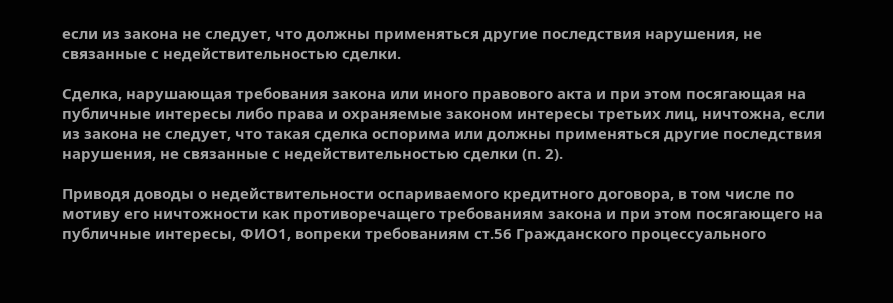если из закона не следует, что должны применяться другие последствия нарушения, не связанные с недействительностью сделки.

Сделка, нарушающая требования закона или иного правового акта и при этом посягающая на публичные интересы либо права и охраняемые законом интересы третьих лиц, ничтожна, если из закона не следует, что такая сделка оспорима или должны применяться другие последствия нарушения, не связанные с недействительностью сделки (п. 2).

Приводя доводы о недействительности оспариваемого кредитного договора, в том числе по мотиву его ничтожности как противоречащего требованиям закона и при этом посягающего на публичные интересы, ФИО1, вопреки требованиям ст.56 Гражданского процессуального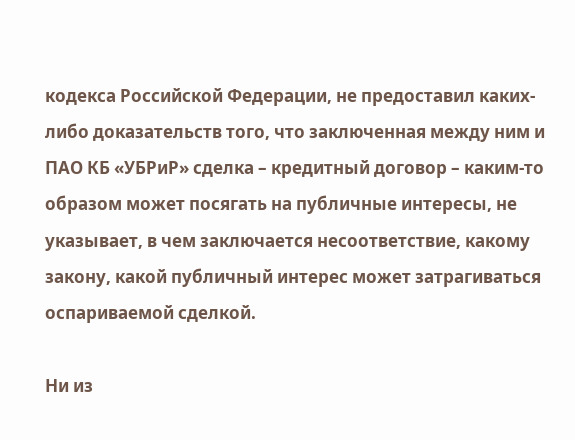кодекса Российской Федерации, не предоставил каких-либо доказательств того, что заключенная между ним и ПАО КБ «УБРиР» сделка – кредитный договор – каким-то образом может посягать на публичные интересы, не указывает, в чем заключается несоответствие, какому закону, какой публичный интерес может затрагиваться оспариваемой сделкой.

Ни из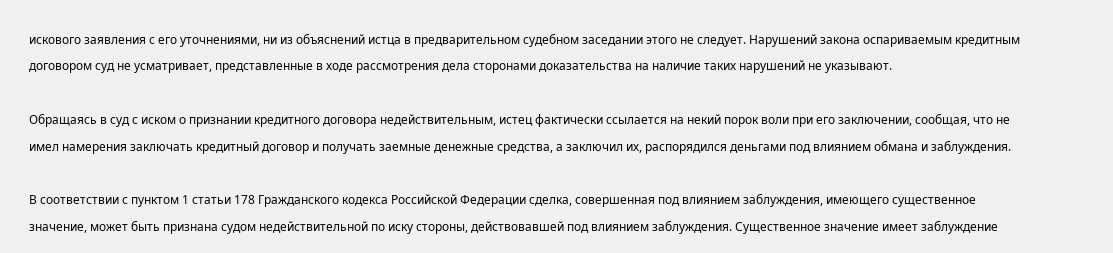искового заявления с его уточнениями, ни из объяснений истца в предварительном судебном заседании этого не следует. Нарушений закона оспариваемым кредитным договором суд не усматривает, представленные в ходе рассмотрения дела сторонами доказательства на наличие таких нарушений не указывают.

Обращаясь в суд с иском о признании кредитного договора недействительным, истец фактически ссылается на некий порок воли при его заключении, сообщая, что не имел намерения заключать кредитный договор и получать заемные денежные средства, а заключил их, распорядился деньгами под влиянием обмана и заблуждения.

В соответствии с пунктом 1 статьи 178 Гражданского кодекса Российской Федерации сделка, совершенная под влиянием заблуждения, имеющего существенное значение, может быть признана судом недействительной по иску стороны, действовавшей под влиянием заблуждения. Существенное значение имеет заблуждение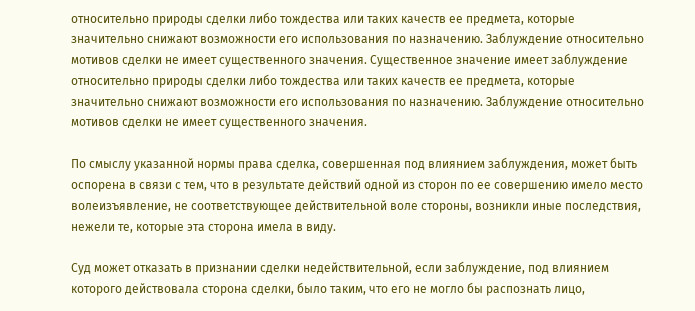относительно природы сделки либо тождества или таких качеств ее предмета, которые значительно снижают возможности его использования по назначению. Заблуждение относительно мотивов сделки не имеет существенного значения. Существенное значение имеет заблуждение относительно природы сделки либо тождества или таких качеств ее предмета, которые значительно снижают возможности его использования по назначению. Заблуждение относительно мотивов сделки не имеет существенного значения.

По смыслу указанной нормы права сделка, совершенная под влиянием заблуждения, может быть оспорена в связи с тем, что в результате действий одной из сторон по ее совершению имело место волеизъявление, не соответствующее действительной воле стороны, возникли иные последствия, нежели те, которые эта сторона имела в виду.

Суд может отказать в признании сделки недействительной, если заблуждение, под влиянием которого действовала сторона сделки, было таким, что его не могло бы распознать лицо,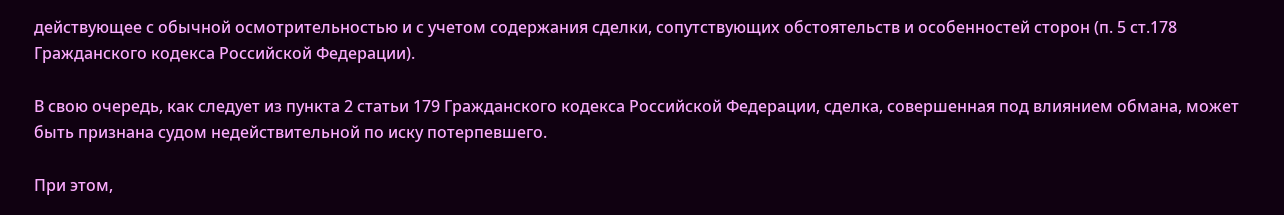действующее с обычной осмотрительностью и с учетом содержания сделки, сопутствующих обстоятельств и особенностей сторон (п. 5 ст.178 Гражданского кодекса Российской Федерации).

В свою очередь, как следует из пункта 2 статьи 179 Гражданского кодекса Российской Федерации, сделка, совершенная под влиянием обмана, может быть признана судом недействительной по иску потерпевшего.

При этом,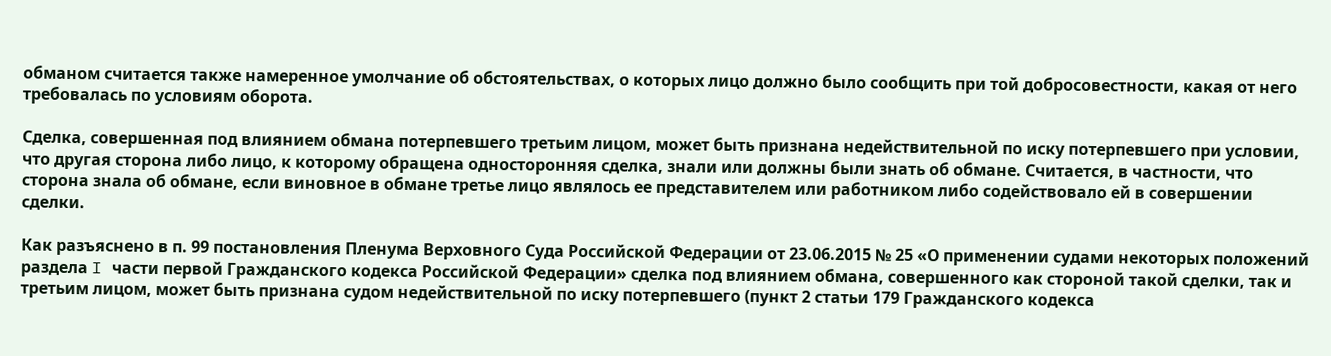обманом считается также намеренное умолчание об обстоятельствах, о которых лицо должно было сообщить при той добросовестности, какая от него требовалась по условиям оборота.

Сделка, совершенная под влиянием обмана потерпевшего третьим лицом, может быть признана недействительной по иску потерпевшего при условии, что другая сторона либо лицо, к которому обращена односторонняя сделка, знали или должны были знать об обмане. Считается, в частности, что сторона знала об обмане, если виновное в обмане третье лицо являлось ее представителем или работником либо содействовало ей в совершении сделки.

Как разъяснено в п. 99 постановления Пленума Верховного Суда Российской Федерации от 23.06.2015 № 25 «О применении судами некоторых положений раздела I части первой Гражданского кодекса Российской Федерации» сделка под влиянием обмана, совершенного как стороной такой сделки, так и третьим лицом, может быть признана судом недействительной по иску потерпевшего (пункт 2 статьи 179 Гражданского кодекса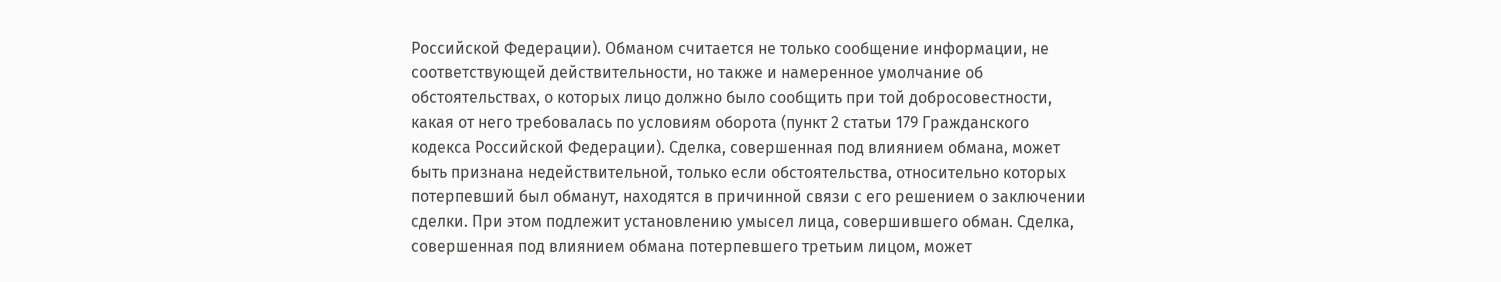Российской Федерации). Обманом считается не только сообщение информации, не соответствующей действительности, но также и намеренное умолчание об обстоятельствах, о которых лицо должно было сообщить при той добросовестности, какая от него требовалась по условиям оборота (пункт 2 статьи 179 Гражданского кодекса Российской Федерации). Сделка, совершенная под влиянием обмана, может быть признана недействительной, только если обстоятельства, относительно которых потерпевший был обманут, находятся в причинной связи с его решением о заключении сделки. При этом подлежит установлению умысел лица, совершившего обман. Сделка, совершенная под влиянием обмана потерпевшего третьим лицом, может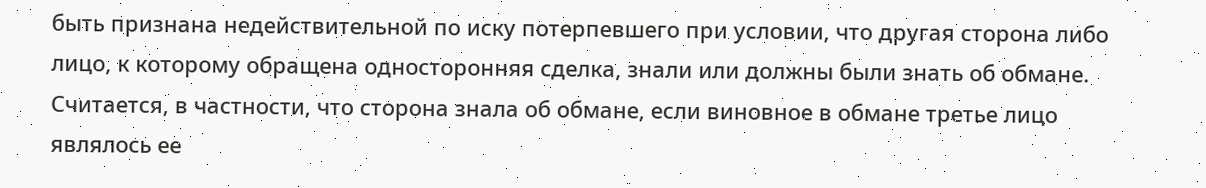быть признана недействительной по иску потерпевшего при условии, что другая сторона либо лицо, к которому обращена односторонняя сделка, знали или должны были знать об обмане. Считается, в частности, что сторона знала об обмане, если виновное в обмане третье лицо являлось ее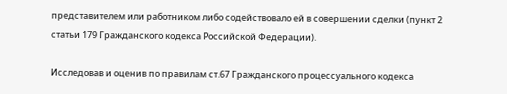представителем или работником либо содействовало ей в совершении сделки (пункт 2 статьи 179 Гражданского кодекса Российской Федерации).

Исследовав и оценив по правилам ст.67 Гражданского процессуального кодекса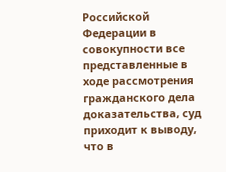Российской Федерации в совокупности все представленные в ходе рассмотрения гражданского дела доказательства, суд приходит к выводу, что в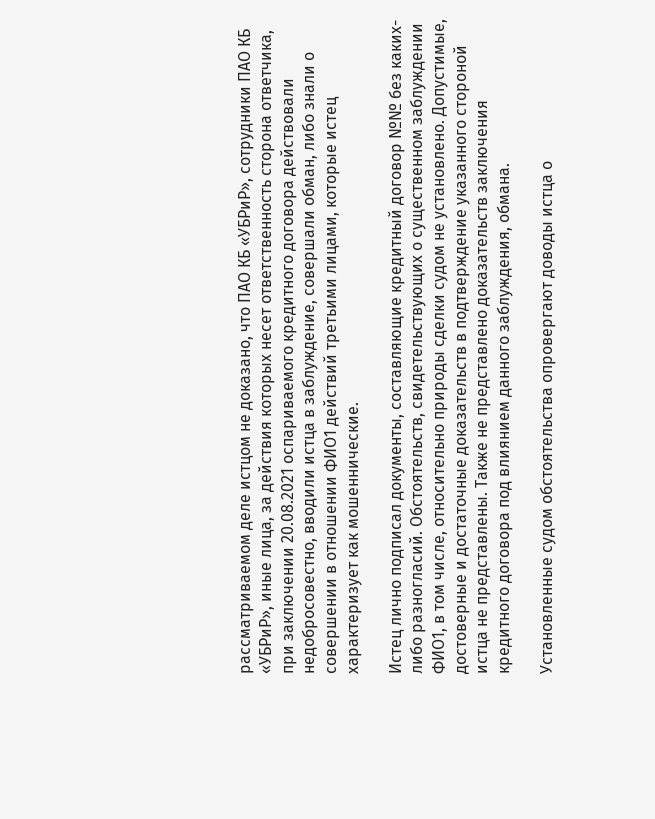рассматриваемом деле истцом не доказано, что ПАО КБ «УБРиР», сотрудники ПАО КБ «УБРиР», иные лица, за действия которых несет ответственность сторона ответчика, при заключении 20.08.2021 оспариваемого кредитного договора действовали недобросовестно, вводили истца в заблуждение, совершали обман, либо знали о совершении в отношении ФИО1 действий третьими лицами, которые истец характеризует как мошеннические.

Истец лично подписал документы, составляющие кредитный договор №№ без каких-либо разногласий. Обстоятельств, свидетельствующих о существенном заблуждении ФИО1, в том числе, относительно природы сделки судом не установлено. Допустимые, достоверные и достаточные доказательств в подтверждение указанного стороной истца не представлены. Также не представлено доказательств заключения кредитного договора под влиянием данного заблуждения, обмана.

Установленные судом обстоятельства опровергают доводы истца о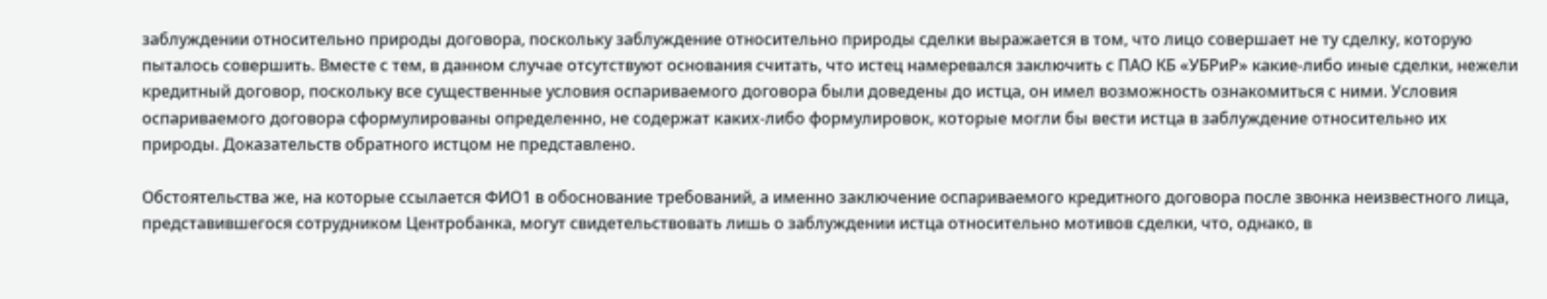заблуждении относительно природы договора, поскольку заблуждение относительно природы сделки выражается в том, что лицо совершает не ту сделку, которую пыталось совершить. Вместе с тем, в данном случае отсутствуют основания считать, что истец намеревался заключить с ПАО КБ «УБРиР» какие-либо иные сделки, нежели кредитный договор, поскольку все существенные условия оспариваемого договора были доведены до истца, он имел возможность ознакомиться с ними. Условия оспариваемого договора сформулированы определенно, не содержат каких-либо формулировок, которые могли бы вести истца в заблуждение относительно их природы. Доказательств обратного истцом не представлено.

Обстоятельства же, на которые ссылается ФИО1 в обоснование требований, а именно заключение оспариваемого кредитного договора после звонка неизвестного лица, представившегося сотрудником Центробанка, могут свидетельствовать лишь о заблуждении истца относительно мотивов сделки, что, однако, в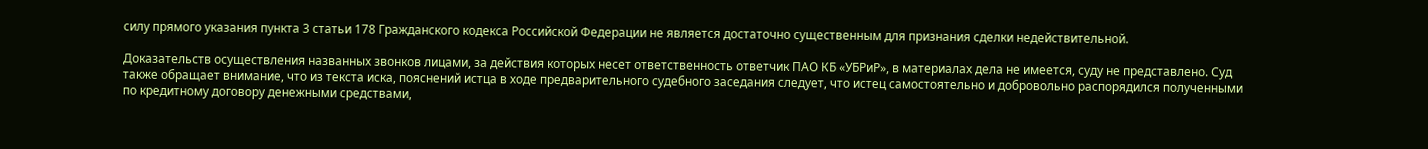силу прямого указания пункта 3 статьи 178 Гражданского кодекса Российской Федерации не является достаточно существенным для признания сделки недействительной.

Доказательств осуществления названных звонков лицами, за действия которых несет ответственность ответчик ПАО КБ «УБРиР», в материалах дела не имеется, суду не представлено. Суд также обращает внимание, что из текста иска, пояснений истца в ходе предварительного судебного заседания следует, что истец самостоятельно и добровольно распорядился полученными по кредитному договору денежными средствами,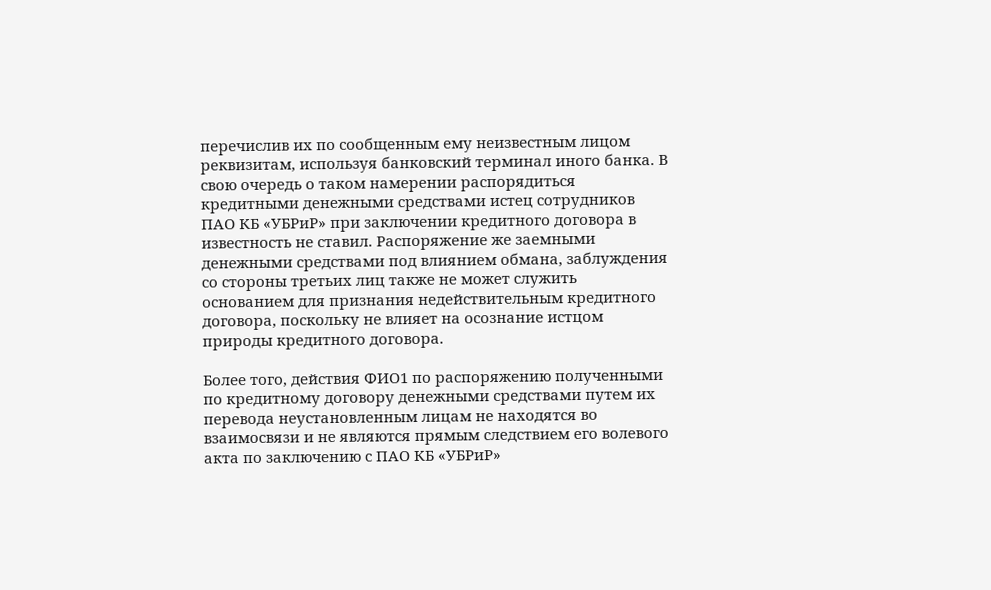перечислив их по сообщенным ему неизвестным лицом реквизитам, используя банковский терминал иного банка. В свою очередь о таком намерении распорядиться кредитными денежными средствами истец сотрудников ПАО КБ «УБРиР» при заключении кредитного договора в известность не ставил. Распоряжение же заемными денежными средствами под влиянием обмана, заблуждения со стороны третьих лиц также не может служить основанием для признания недействительным кредитного договора, поскольку не влияет на осознание истцом природы кредитного договора.

Более того, действия ФИО1 по распоряжению полученными по кредитному договору денежными средствами путем их перевода неустановленным лицам не находятся во взаимосвязи и не являются прямым следствием его волевого акта по заключению с ПАО КБ «УБРиР»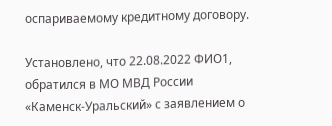оспариваемому кредитному договору.

Установлено, что 22.08.2022 ФИО1, обратился в МО МВД России «Каменск-Уральский» с заявлением о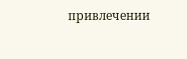привлечении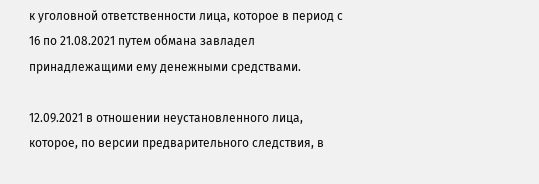к уголовной ответственности лица, которое в период с 16 по 21.08.2021 путем обмана завладел принадлежащими ему денежными средствами.

12.09.2021 в отношении неустановленного лица, которое, по версии предварительного следствия, в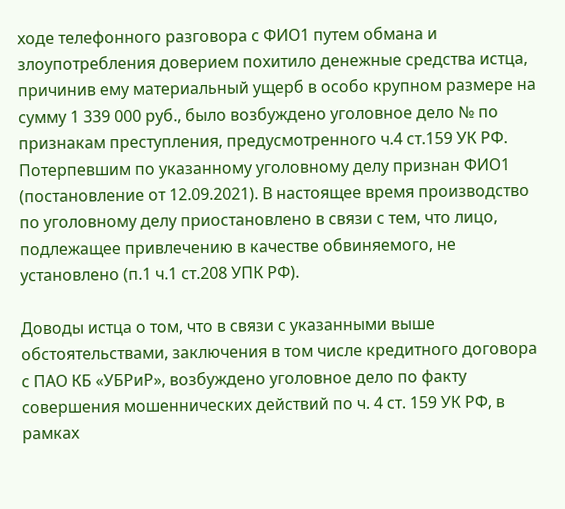ходе телефонного разговора с ФИО1 путем обмана и злоупотребления доверием похитило денежные средства истца, причинив ему материальный ущерб в особо крупном размере на сумму 1 339 000 руб., было возбуждено уголовное дело № по признакам преступления, предусмотренного ч.4 ст.159 УК РФ. Потерпевшим по указанному уголовному делу признан ФИО1 (постановление от 12.09.2021). В настоящее время производство по уголовному делу приостановлено в связи с тем, что лицо, подлежащее привлечению в качестве обвиняемого, не установлено (п.1 ч.1 ст.208 УПК РФ).

Доводы истца о том, что в связи с указанными выше обстоятельствами, заключения в том числе кредитного договора с ПАО КБ «УБРиР», возбуждено уголовное дело по факту совершения мошеннических действий по ч. 4 ст. 159 УК РФ, в рамках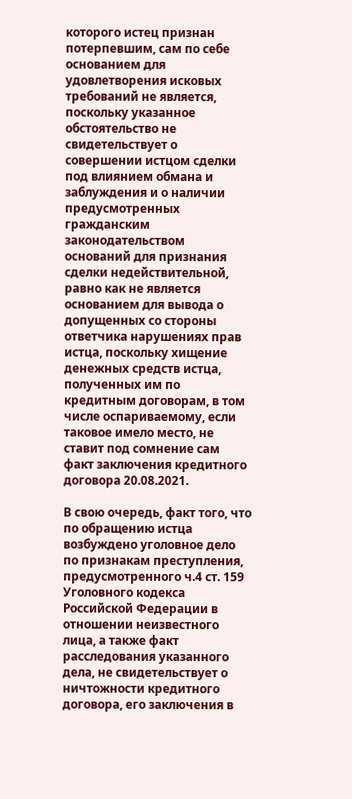которого истец признан потерпевшим, сам по себе основанием для удовлетворения исковых требований не является, поскольку указанное обстоятельство не свидетельствует о совершении истцом сделки под влиянием обмана и заблуждения и о наличии предусмотренных гражданским законодательством оснований для признания сделки недействительной, равно как не является основанием для вывода о допущенных со стороны ответчика нарушениях прав истца, поскольку хищение денежных средств истца, полученных им по кредитным договорам, в том числе оспариваемому, если таковое имело место, не ставит под сомнение сам факт заключения кредитного договора 20.08.2021.

В свою очередь, факт того, что по обращению истца возбуждено уголовное дело по признакам преступления, предусмотренного ч.4 ст. 159 Уголовного кодекса Российской Федерации в отношении неизвестного лица, а также факт расследования указанного дела, не свидетельствует о ничтожности кредитного договора, его заключения в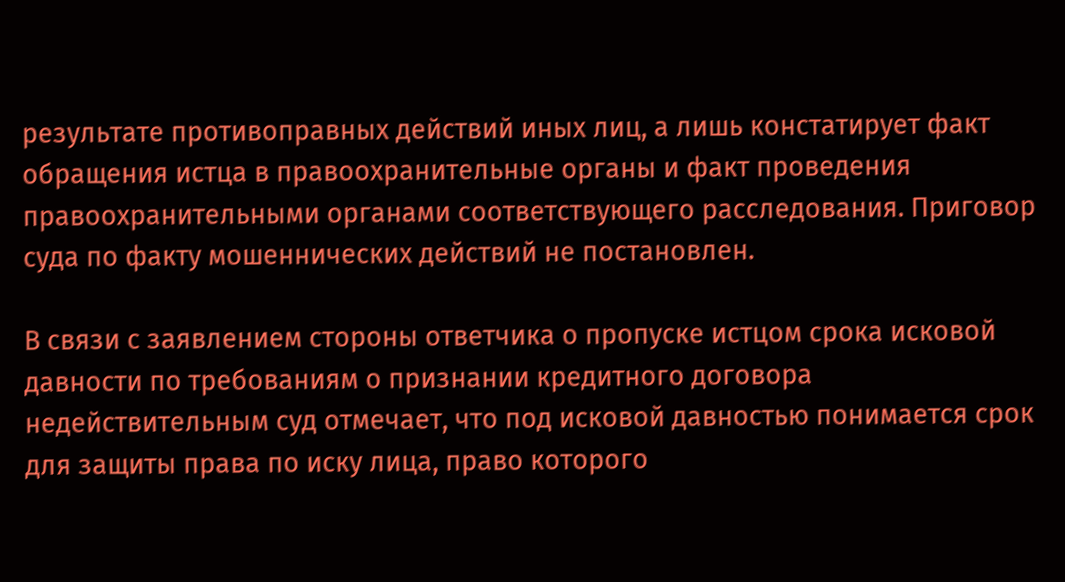результате противоправных действий иных лиц, а лишь констатирует факт обращения истца в правоохранительные органы и факт проведения правоохранительными органами соответствующего расследования. Приговор суда по факту мошеннических действий не постановлен.

В связи с заявлением стороны ответчика о пропуске истцом срока исковой давности по требованиям о признании кредитного договора недействительным суд отмечает, что под исковой давностью понимается срок для защиты права по иску лица, право которого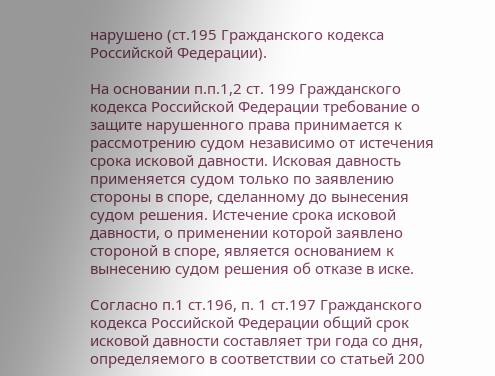нарушено (ст.195 Гражданского кодекса Российской Федерации).

На основании п.п.1,2 ст. 199 Гражданского кодекса Российской Федерации требование о защите нарушенного права принимается к рассмотрению судом независимо от истечения срока исковой давности. Исковая давность применяется судом только по заявлению стороны в споре, сделанному до вынесения судом решения. Истечение срока исковой давности, о применении которой заявлено стороной в споре, является основанием к вынесению судом решения об отказе в иске.

Согласно п.1 ст.196, п. 1 ст.197 Гражданского кодекса Российской Федерации общий срок исковой давности составляет три года со дня, определяемого в соответствии со статьей 200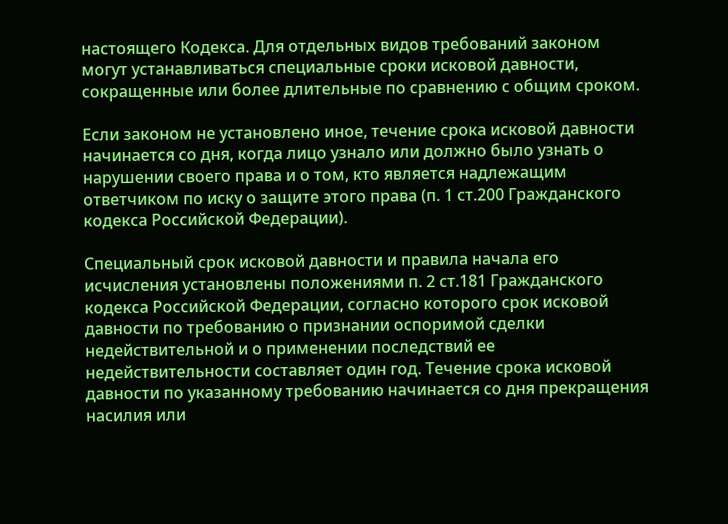настоящего Кодекса. Для отдельных видов требований законом могут устанавливаться специальные сроки исковой давности, сокращенные или более длительные по сравнению с общим сроком.

Если законом не установлено иное, течение срока исковой давности начинается со дня, когда лицо узнало или должно было узнать о нарушении своего права и о том, кто является надлежащим ответчиком по иску о защите этого права (п. 1 ст.200 Гражданского кодекса Российской Федерации).

Специальный срок исковой давности и правила начала его исчисления установлены положениями п. 2 ст.181 Гражданского кодекса Российской Федерации, согласно которого срок исковой давности по требованию о признании оспоримой сделки недействительной и о применении последствий ее недействительности составляет один год. Течение срока исковой давности по указанному требованию начинается со дня прекращения насилия или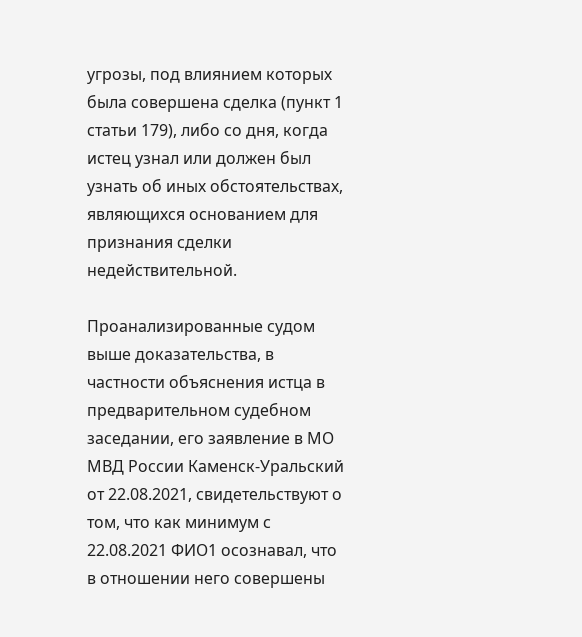угрозы, под влиянием которых была совершена сделка (пункт 1 статьи 179), либо со дня, когда истец узнал или должен был узнать об иных обстоятельствах, являющихся основанием для признания сделки недействительной.

Проанализированные судом выше доказательства, в частности объяснения истца в предварительном судебном заседании, его заявление в МО МВД России Каменск-Уральский от 22.08.2021, свидетельствуют о том, что как минимум с 22.08.2021 ФИО1 осознавал, что в отношении него совершены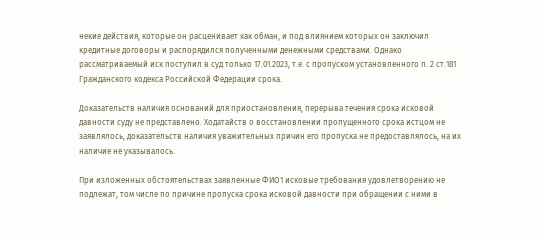некие действия, которые он расценивает как обман, и под влиянием которых он заключил кредитные договоры и распорядился полученными денежными средствами. Однако рассматриваемый иск поступил в суд только 17.01.2023, т.е. с пропуском установленного п. 2 ст.181 Гражданского кодекса Российской Федерации срока.

Доказательств наличия оснований для приостановления, перерыва течения срока исковой давности суду не представлено. Ходатайств о восстановлении пропущенного срока истцом не заявлялось, доказательств наличия уважительных причин его пропуска не предоставлялось, на их наличие не указывалось.

При изложенных обстоятельствах заявленные ФИО1 исковые требования удовлетворению не подлежат, том числе по причине пропуска срока исковой давности при обращении с ними в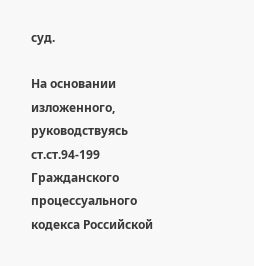суд.

На основании изложенного, руководствуясь ст.ст.94-199 Гражданского процессуального кодекса Российской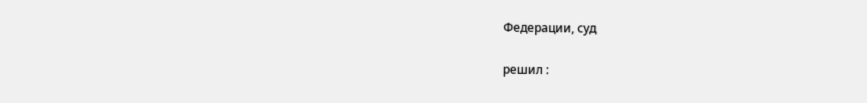Федерации, суд

решил :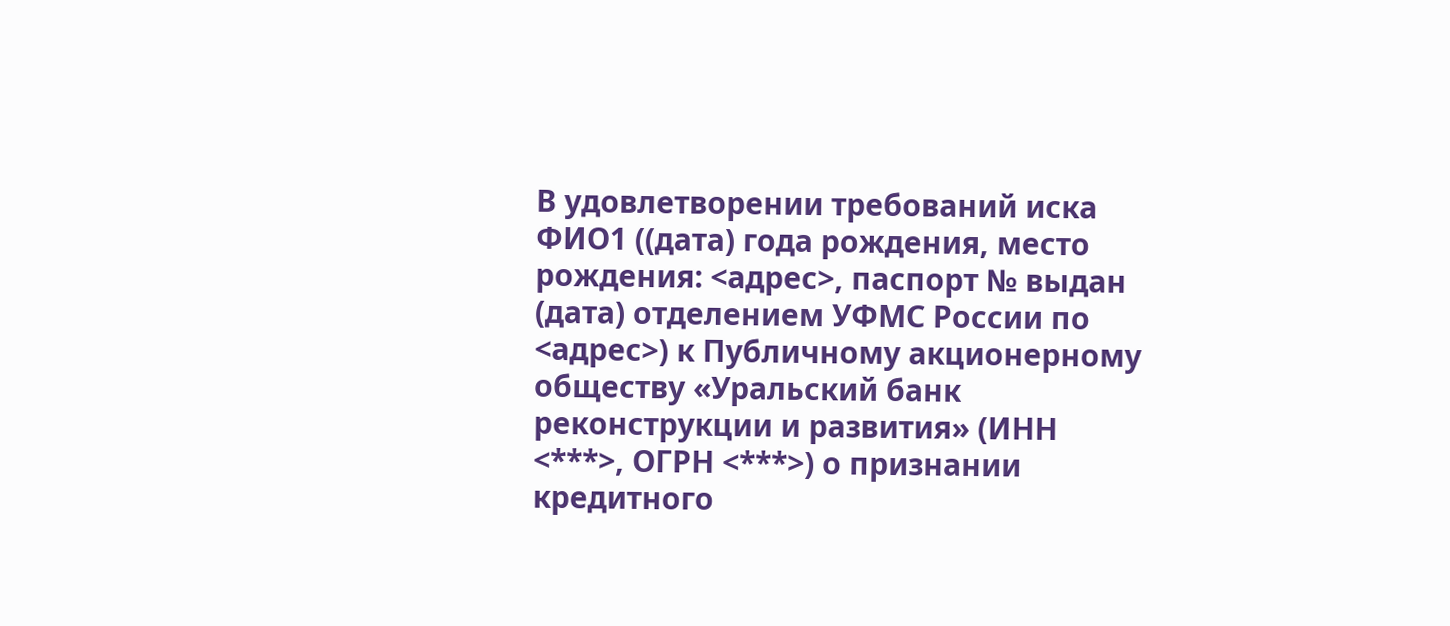В удовлетворении требований иска ФИО1 ((дата) года рождения, место рождения: <адрес>, паспорт № выдан (дата) отделением УФМС России по <адрес>) к Публичному акционерному обществу «Уральский банк реконструкции и развития» (ИНН <***>, ОГРН <***>) о признании кредитного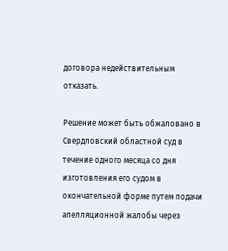договора недействительным отказать.

Решение может быть обжаловано в Свердловский областной суд в течение одного месяца со дня изготовления его судом в окончательной форме путем подачи апелляционной жалобы через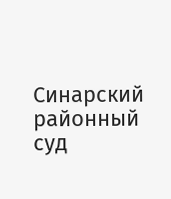Синарский районный суд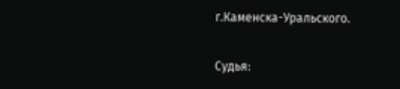г.Каменска-Уральского.

Судья: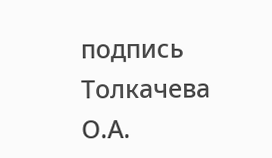подпись Толкачева О.А.